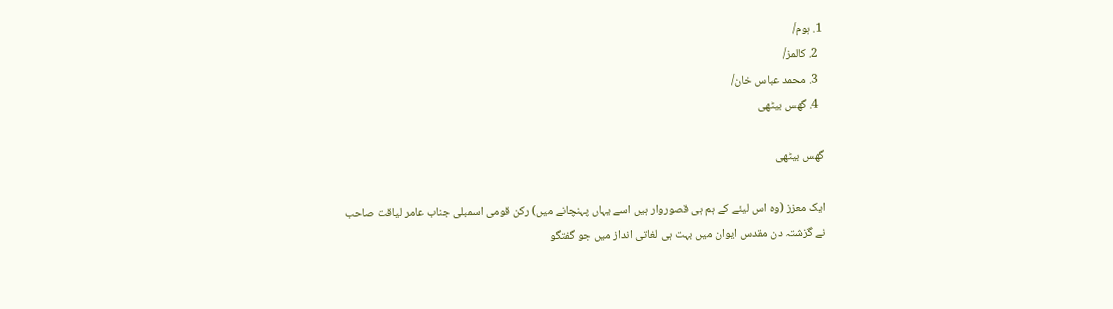1. ہوم/
  2. کالمز/
  3. محمد عباس خان/
  4. گھس بیٹھی

گھس بیٹھی

ایک معزز (وہ اس لیئے کے ہم ہی قصوروار ہیں اسے یہاں پہنچانے میں) رکن قومی اسمبلی جناب عامر لیاقت صاحب نے گزشتہ دن مقدس ایوان میں بہت ہی لغاتی انداز میں جو گفتگو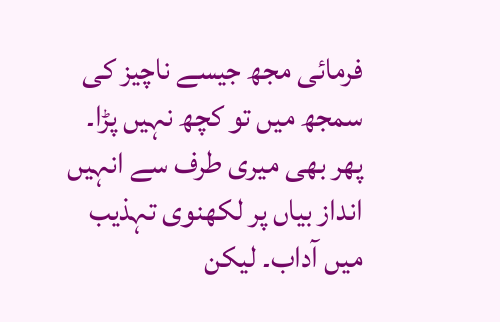فرمائی مجھ جیسے ناچیز کی سمجھ میں تو کچھ نہیں پڑا۔ پھر بھی میری طرف سے انہیں انداز بیاں پر لکھنوی تہذیب میں آداب۔ لیکن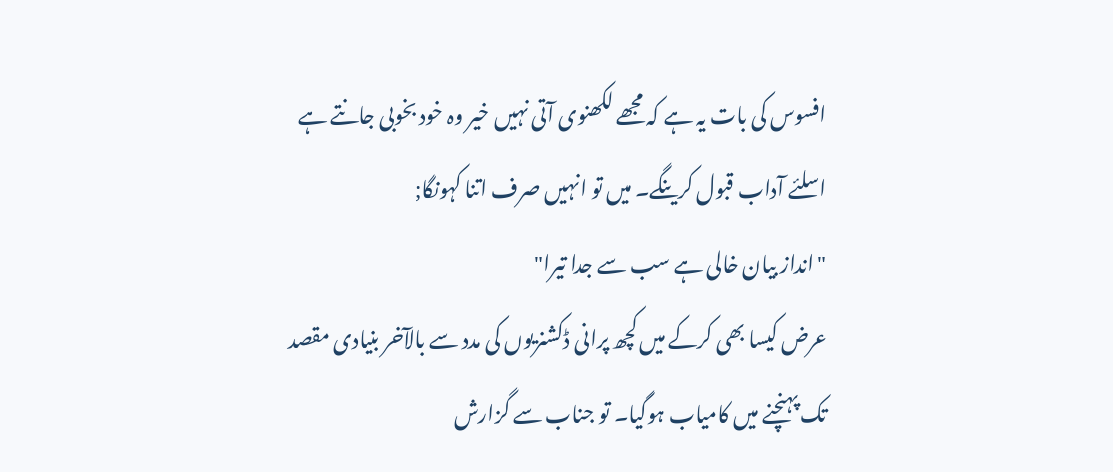افسوس کی بات یہ ہے کہ مجھے لکھنوی آتی نہیں خیر وہ خود بخوبی جانتے ہے اسلئے آداب قبول کرینگے۔ میں تو انہیں صرف اتنا کہونگا;
"انداز بیان خالی ہے سب سے جدا تیرا"
عرض کیسا بھی کرکے میں کچھ پرانی ڈکشنریوں کی مدد سے بالآخر بنیادی مقصد تک پہنچنے میں کامیاب ہوگیا۔ تو جناب سے گزارش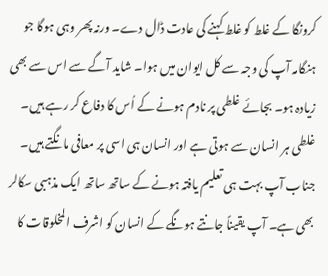کرونگا کے غلط کو غلط کہنے کی عادت ڈال دے۔ ورنہ پھر وہی ہوگا جو ہنگامہ آپ کی وجہ سے کل ایوان میں ہوا۔ شاید آگے سے اس سے بھی زیادہ ہو۔ بجائے غلطی پر نادم ہونے کے اُس کا دفاع کر رہے ہیں۔ غلطی ہر انسان سے ہوتی ہے اور انسان ہی اسی پر معافی مانگتے ہیں۔ جناب آپ بہت ہی تعلیم یافتہ ہونے کے ساتھ ساتھ ایک مذہبی سکالر بھی ہے۔ آپ یقیناً جانتے ہونگے کے انسان کو اشرف المخلوقات کا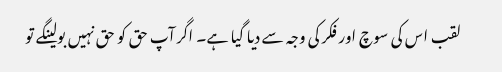لقب اس کی سوچ اور فکر کی وجہ سے دیا گیا ہے۔ اگر آپ حق کو حق نہیں بولینگے تو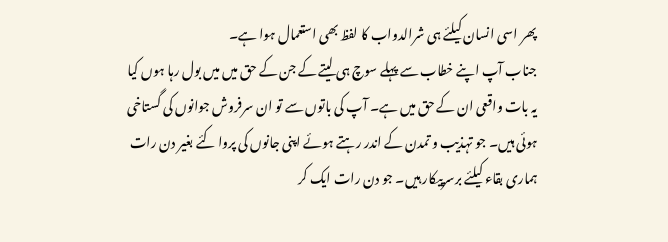پھر اسی انسان کیلئے ہی شرالدواب کا لفظ بھی استعمال ہوا ہے۔
جناب آپ اپنے خطاب سے پہلے سوچ ہی لیتے کے جن کے حق میں میں بول رہا ہوں کیا یہ بات واقعی ان کے حق میں ہے۔ آپ کی باتوں سے تو ان سرفروش جوانوں کی گستاخی ہوئی ہیں۔ جو تہذیب و تمدن کے اندر رہتے ہوئے اپنی جانوں کی پروا کئے بغیر دن رات ہماری بقاء کیلئے برسرپیکار ہیں۔ جو دن رات ایک کر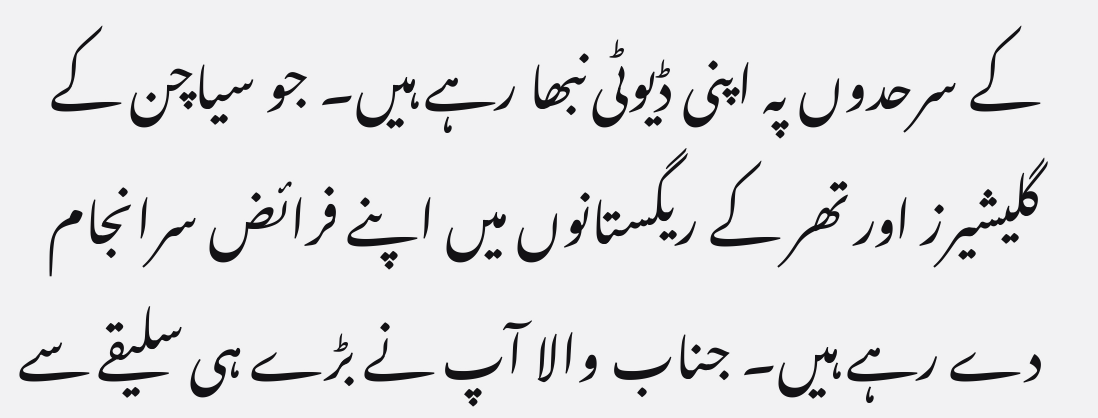کے سرحدوں پہ اپنی ڈیوٹی نبھا رہے ہیں۔ جو سیاچن کے گلیشیرز اور تھر کے ریگستانوں میں اپنے فرائض سرانجام دے رہے ہیں۔ جناب والا آپ نے بڑے ہی سلیقے سے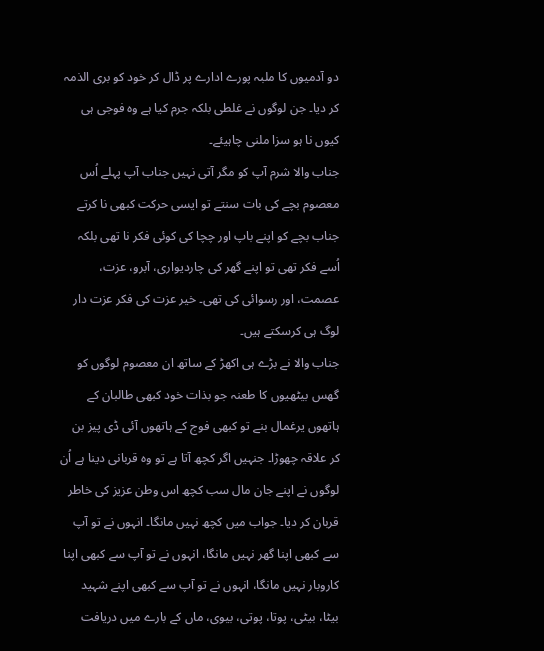دو آدمیوں کا ملبہ پورے ادارے پر ڈال کر خود کو بری الذمہ کر دیا۔ جن لوگوں نے غلطی بلکہ جرم کیا ہے وہ فوجی ہی کیوں نا ہو سزا ملنی چاہیئے۔
جناب والا شرم آپ کو مگر آتی نہیں جناب آپ پہلے اُس معصوم بچے کی بات سنتے تو ایسی حرکت کبھی نا کرتے جناب بچے کو اپنے باپ اور چچا کی کوئی فکر نا تھی بلکہ اُسے فکر تھی تو اپنے گھر کی چاردیواری، آبرو، عزت، عصمت، اور رسوائی کی تھی۔ خیر عزت کی فکر عزت دار لوگ ہی کرسکتے ہیں۔
جناب والا نے بڑے ہی اکھڑ کے ساتھ ان معصوم لوگوں کو گھس بیٹھیوں کا طعنہ جو بذات خود کبھی طالبان کے ہاتھوں یرغمال بنے تو کبھی فوج کے ہاتھوں آئی ڈی پیز بن کر علاقہ چھوڑا۔ جنہیں اگر کچھ آتا ہے تو وہ قربانی دینا ہے اُن لوگوں نے اپنے جان مال سب کچھ اس وطن عزیز کی خاطر قربان کر دیا۔ جواب میں کچھ نہیں مانگا۔ انہوں نے تو آپ سے کبھی اپنا گھر نہیں مانگا، انہوں نے تو آپ سے کبھی اپنا کاروبار نہیں مانگا، انہوں نے تو آپ سے کبھی اپنے شہید بیٹا، بیٹی، پوتا، پوتی، بیوی، ماں کے بارے میں دریافت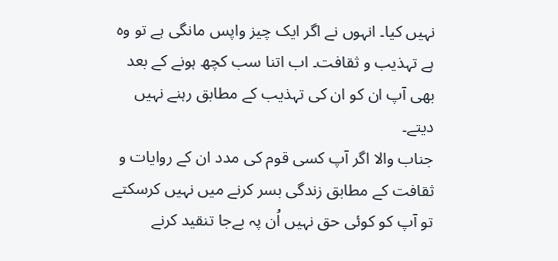نہیں کیا۔ انہوں نے اگر ایک چیز واپس مانگی ہے تو وہ ہے تہذیب و ثقافت۔ اب اتنا سب کچھ ہونے کے بعد بھی آپ ان کو ان کی تہذیب کے مطابق رہنے نہیں دیتے۔
جناب والا اگر آپ کسی قوم کی مدد ان کے روایات و ثقافت کے مطابق زندگی بسر کرنے میں نہیں کرسکتے تو آپ کو کوئی حق نہیں اُن پہ بےجا تنقید کرنے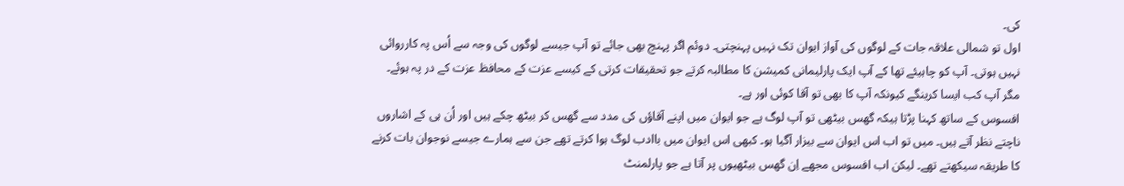کی۔
اول تو شمالی علاقہ جات کے لوگوں کی آواز ایوان تک نہیں پہنچتی۔ دوئم اگر پہنچ بھی جائے تو آپ جیسے لوگوں کی وجہ سے اُس پہ کارروائی نہیں ہوتی۔ آپ کو چاہیئے تھا کے آپ ایک پارلیمانی کمیشن کا مطالبہ کرتے جو تحقیقات کرتی کے کیسے عزت کے محافظ عزت کے در پہ ہوئے۔ مگر آپ کب ایسا کرینگے کیونکہ آپ کا بھی تو آقا کوئی اور ہے۔
افسوس کے ساتھ کہنا پڑتا ہیکہ گھس بیٹھی تو آپ لوگ ہے جو ایوان میں اپنے آقاؤں کی مدد سے گھس کر بیٹھ چکے ہیں اور اُن ہی کے اشاروں ناچتے نظر آتے ہیں۔ میں تو اب اس ایوان سے بیزار آگیا ہو۔ کبھی اس ایوان میں باادب لوگ ہوا کرتے تھے جن سے ہمارے جیسے نوجوان بات کرنے کا طریقہ سیکھتے تھے۔ لیکن اب افسوس مجھے اِن گھس بیٹھیوں پر آتا ہے جو پارلمنٹ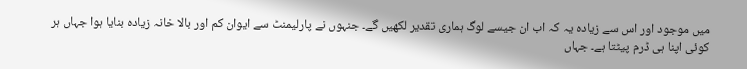میں موجود اور اس سے زیادہ یہ کہ اب ان جیسے لوگ ہماری تقدیر لکھیں گے۔ جنہوں نے پارلیمنٹ سے ایوان کم اور بالا خانہ زیادہ بنایا ہوا جہاں ہر کوئی اپنا ہی ڈرم پیٹتا ہے۔ جہاں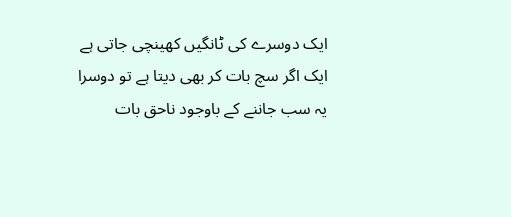ایک دوسرے کی ٹانگیں کھینچی جاتی ہے ایک اگر سچ بات کر بھی دیتا ہے تو دوسرا یہ سب جاننے کے باوجود ناحق بات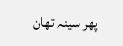پھر سینہ تھان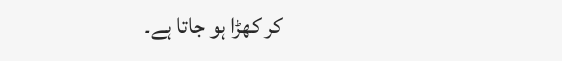کر کھڑا ہو جاتا ہے۔